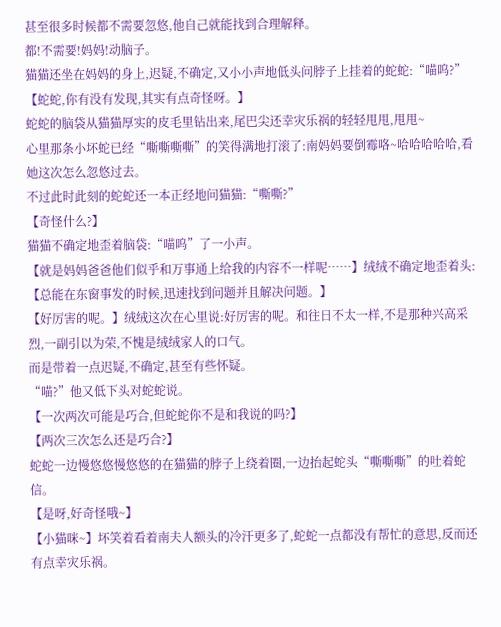甚至很多时候都不需要忽悠,他自己就能找到合理解释。
都!不需要!妈妈!动脑子。
猫猫还坐在妈妈的身上,迟疑,不确定,又小小声地低头问脖子上挂着的蛇蛇:“喵呜?”
【蛇蛇,你有没有发现,其实有点奇怪呀。】
蛇蛇的脑袋从猫猫厚实的皮毛里钻出来,尾巴尖还幸灾乐祸的轻轻甩甩,甩甩~
心里那条小坏蛇已经“嘶嘶嘶嘶”的笑得满地打滚了:南妈妈要倒霉咯~哈哈哈哈哈,看她这次怎么忽悠过去。
不过此时此刻的蛇蛇还一本正经地问猫猫:“嘶嘶?”
【奇怪什么?】
猫猫不确定地歪着脑袋:“喵呜”了一小声。
【就是妈妈爸爸他们似乎和万事通上给我的内容不一样呢……】绒绒不确定地歪着头:【总能在东窗事发的时候,迅速找到问题并且解决问题。】
【好厉害的呢。】绒绒这次在心里说:好厉害的呢。和往日不太一样,不是那种兴高采烈,一副引以为荣,不愧是绒绒家人的口气。
而是带着一点迟疑,不确定,甚至有些怀疑。
“喵?”他又低下头对蛇蛇说。
【一次两次可能是巧合,但蛇蛇你不是和我说的吗?】
【两次三次怎么还是巧合?】
蛇蛇一边慢悠悠慢悠悠的在猫猫的脖子上绕着圈,一边抬起蛇头“嘶嘶嘶”的吐着蛇信。
【是呀,好奇怪哦~】
【小猫咪~】坏笑着看着南夫人额头的冷汗更多了,蛇蛇一点都没有帮忙的意思,反而还有点幸灾乐祸。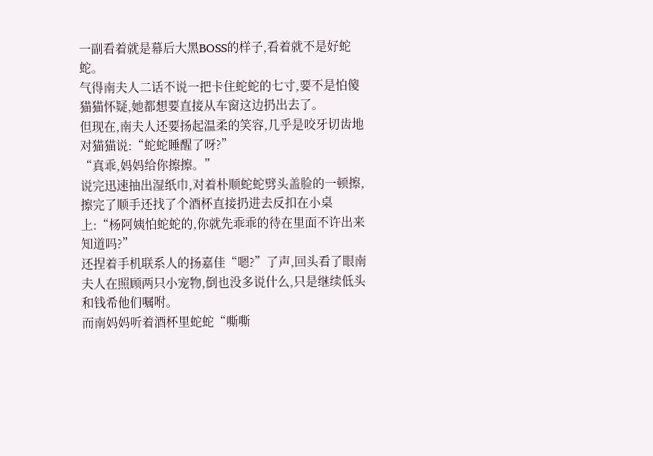一副看着就是幕后大黑BOSS的样子,看着就不是好蛇蛇。
气得南夫人二话不说一把卡住蛇蛇的七寸,要不是怕傻猫猫怀疑,她都想要直接从车窗这边扔出去了。
但现在,南夫人还要扬起温柔的笑容,几乎是咬牙切齿地对猫猫说:“蛇蛇睡醒了呀?”
“真乖,妈妈给你擦擦。”
说完迅速抽出湿纸巾,对着朴顺蛇蛇劈头盖脸的一顿擦,擦完了顺手还找了个酒杯直接扔进去反扣在小桌上:“杨阿姨怕蛇蛇的,你就先乖乖的待在里面不许出来知道吗?”
还捏着手机联系人的扬嘉佳“嗯?”了声,回头看了眼南夫人在照顾两只小宠物,倒也没多说什么,只是继续低头和钱希他们嘱咐。
而南妈妈听着酒杯里蛇蛇“嘶嘶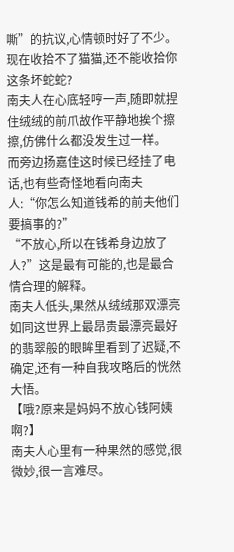嘶”的抗议,心情顿时好了不少。
现在收拾不了猫猫,还不能收拾你这条坏蛇蛇?
南夫人在心底轻哼一声,随即就捏住绒绒的前爪故作平静地挨个擦擦,仿佛什么都没发生过一样。
而旁边扬嘉佳这时候已经挂了电话,也有些奇怪地看向南夫人:“你怎么知道钱希的前夫他们要搞事的?”
“不放心,所以在钱希身边放了人?”这是最有可能的,也是最合情合理的解释。
南夫人低头,果然从绒绒那双漂亮如同这世界上最昂贵最漂亮最好的翡翠般的眼眸里看到了迟疑,不确定,还有一种自我攻略后的恍然大悟。
【哦?原来是妈妈不放心钱阿姨啊?】
南夫人心里有一种果然的感觉,很微妙,很一言难尽。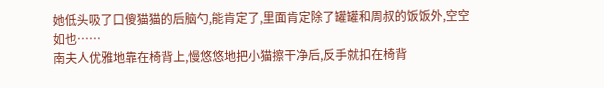她低头吸了口傻猫猫的后脑勺,能肯定了,里面肯定除了罐罐和周叔的饭饭外,空空如也……
南夫人优雅地靠在椅背上,慢悠悠地把小猫擦干净后,反手就扣在椅背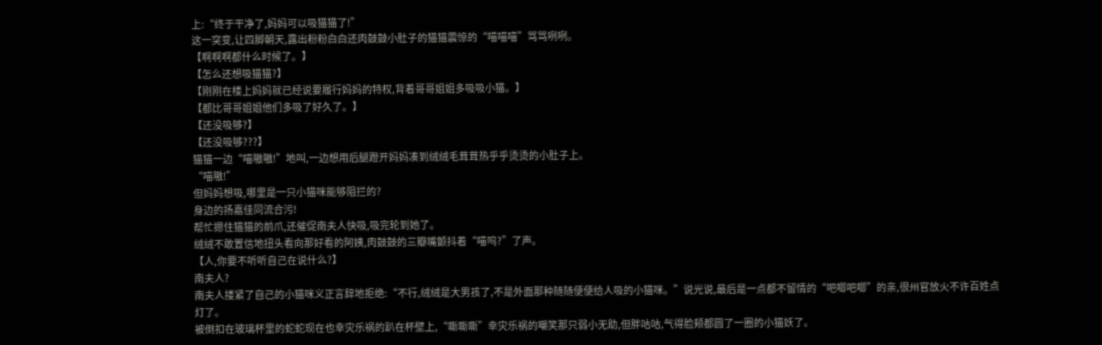上:“终于干净了,妈妈可以吸猫猫了!”
这一突变,让四脚朝天,露出粉粉白白还肉鼓鼓小肚子的猫猫震惊的“喵喵喵”骂骂咧咧。
【啊啊啊都什么时候了。】
【怎么还想吸猫猫?】
【刚刚在楼上妈妈就已经说要履行妈妈的特权,背着哥哥姐姐多吸吸小猫。】
【都比哥哥姐姐他们多吸了好久了。】
【还没吸够?】
【还没吸够???】
猫猫一边“喵嗷嗷!”地叫,一边想用后腿蹬开妈妈凑到绒绒毛茸茸热乎乎烫烫的小肚子上。
“喵嗷!”
但妈妈想吸,哪里是一只小猫咪能够阻拦的?
身边的扬嘉佳同流合污!
帮忙摁住猫猫的前爪,还催促南夫人快吸,吸完轮到她了。
绒绒不敢置信地扭头看向那好看的阿姨,肉鼓鼓的三瓣嘴颤抖着“喵呜?”了声。
【人,你要不听听自己在说什么?】
南夫人?
南夫人搂紧了自己的小猫咪义正言辞地拒绝:“不行,绒绒是大男孩了,不是外面那种随随便便给人吸的小猫咪。”说光说,最后是一点都不留情的“吧唧吧唧”的亲,很州官放火不许百姓点灯了。
被倒扣在玻璃杯里的蛇蛇现在也幸灾乐祸的趴在杯壁上,“嘶嘶嘶”幸灾乐祸的嘲笑那只弱小无助,但胖咕咕,气得脸颊都圆了一圈的小猫妖了。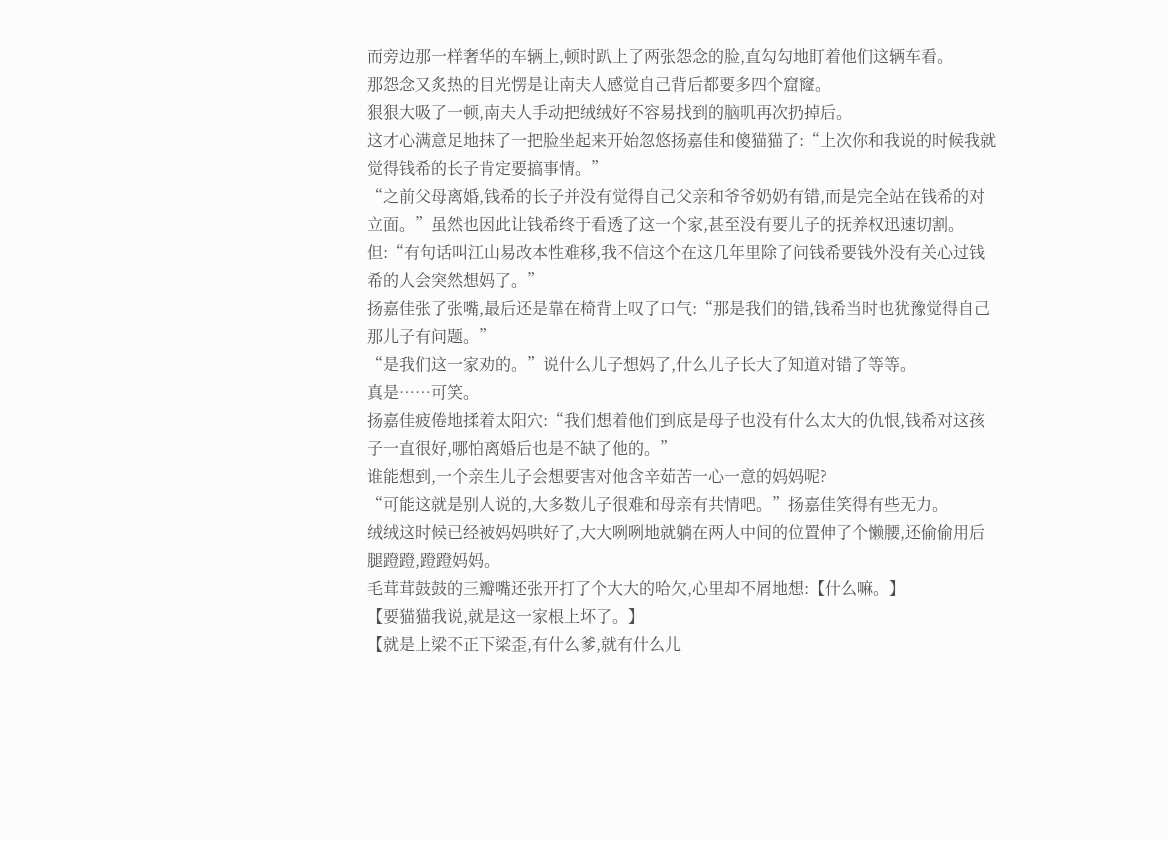而旁边那一样奢华的车辆上,顿时趴上了两张怨念的脸,直勾勾地盯着他们这辆车看。
那怨念又炙热的目光愣是让南夫人感觉自己背后都要多四个窟窿。
狠狠大吸了一顿,南夫人手动把绒绒好不容易找到的脑叽再次扔掉后。
这才心满意足地抹了一把脸坐起来开始忽悠扬嘉佳和傻猫猫了:“上次你和我说的时候我就觉得钱希的长子肯定要搞事情。”
“之前父母离婚,钱希的长子并没有觉得自己父亲和爷爷奶奶有错,而是完全站在钱希的对立面。”虽然也因此让钱希终于看透了这一个家,甚至没有要儿子的抚养权迅速切割。
但:“有句话叫江山易改本性难移,我不信这个在这几年里除了问钱希要钱外没有关心过钱希的人会突然想妈了。”
扬嘉佳张了张嘴,最后还是靠在椅背上叹了口气:“那是我们的错,钱希当时也犹豫觉得自己那儿子有问题。”
“是我们这一家劝的。”说什么儿子想妈了,什么儿子长大了知道对错了等等。
真是……可笑。
扬嘉佳疲倦地揉着太阳穴:“我们想着他们到底是母子也没有什么太大的仇恨,钱希对这孩子一直很好,哪怕离婚后也是不缺了他的。”
谁能想到,一个亲生儿子会想要害对他含辛茹苦一心一意的妈妈呢?
“可能这就是别人说的,大多数儿子很难和母亲有共情吧。”扬嘉佳笑得有些无力。
绒绒这时候已经被妈妈哄好了,大大咧咧地就躺在两人中间的位置伸了个懒腰,还偷偷用后腿蹬蹬,蹬蹬妈妈。
毛茸茸鼓鼓的三瓣嘴还张开打了个大大的哈欠,心里却不屑地想:【什么嘛。】
【要猫猫我说,就是这一家根上坏了。】
【就是上梁不正下梁歪,有什么爹,就有什么儿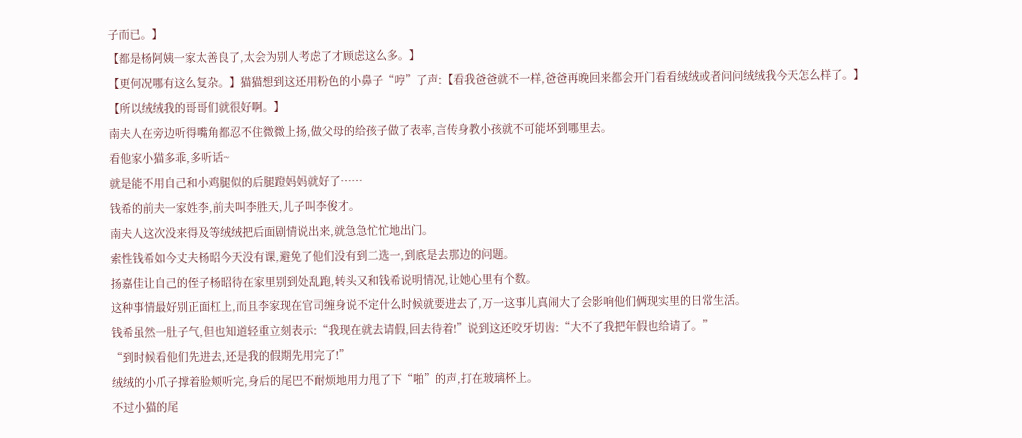子而已。】
【都是杨阿姨一家太善良了,太会为别人考虑了才顾虑这么多。】
【更何况哪有这么复杂。】猫猫想到这还用粉色的小鼻子“哼”了声:【看我爸爸就不一样,爸爸再晚回来都会开门看看绒绒或者问问绒绒我今天怎么样了。】
【所以绒绒我的哥哥们就很好啊。】
南夫人在旁边听得嘴角都忍不住微微上扬,做父母的给孩子做了表率,言传身教小孩就不可能坏到哪里去。
看他家小猫多乖,多听话~
就是能不用自己和小鸡腿似的后腿蹬妈妈就好了……
钱希的前夫一家姓李,前夫叫李胜天,儿子叫李俊才。
南夫人这次没来得及等绒绒把后面剧情说出来,就急急忙忙地出门。
索性钱希如今丈夫杨昭今天没有课,避免了他们没有到二选一,到底是去那边的问题。
扬嘉佳让自己的侄子杨昭待在家里别到处乱跑,转头又和钱希说明情况,让她心里有个数。
这种事情最好别正面杠上,而且李家现在官司缠身说不定什么时候就要进去了,万一这事儿真闹大了会影响他们俩现实里的日常生活。
钱希虽然一肚子气,但也知道轻重立刻表示:“我现在就去请假,回去待着!”说到这还咬牙切齿:“大不了我把年假也给请了。”
“到时候看他们先进去,还是我的假期先用完了!”
绒绒的小爪子撑着脸颊听完,身后的尾巴不耐烦地用力甩了下“啪”的声,打在玻璃杯上。
不过小猫的尾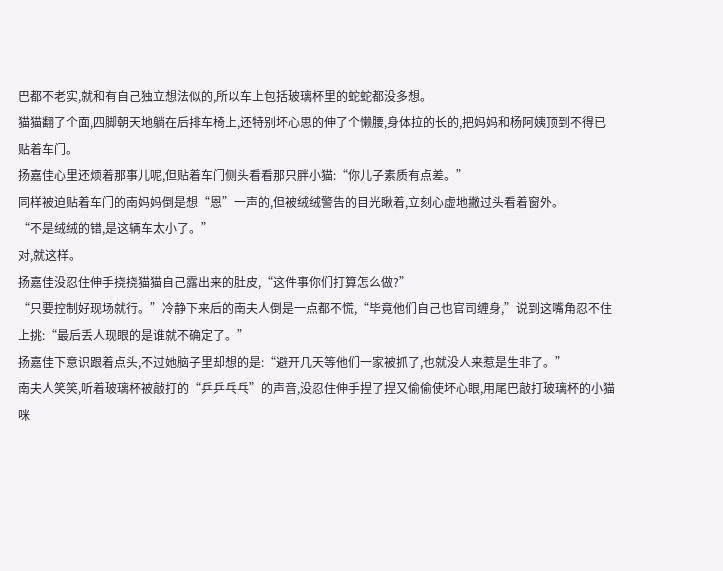巴都不老实,就和有自己独立想法似的,所以车上包括玻璃杯里的蛇蛇都没多想。
猫猫翻了个面,四脚朝天地躺在后排车椅上,还特别坏心思的伸了个懒腰,身体拉的长的,把妈妈和杨阿姨顶到不得已贴着车门。
扬嘉佳心里还烦着那事儿呢,但贴着车门侧头看看那只胖小猫:“你儿子素质有点差。”
同样被迫贴着车门的南妈妈倒是想“恩”一声的,但被绒绒警告的目光瞅着,立刻心虚地撇过头看着窗外。
“不是绒绒的错,是这辆车太小了。”
对,就这样。
扬嘉佳没忍住伸手挠挠猫猫自己露出来的肚皮,“这件事你们打算怎么做?”
“只要控制好现场就行。”冷静下来后的南夫人倒是一点都不慌,“毕竟他们自己也官司缠身,”说到这嘴角忍不住上挑:“最后丢人现眼的是谁就不确定了。”
扬嘉佳下意识跟着点头,不过她脑子里却想的是:“避开几天等他们一家被抓了,也就没人来惹是生非了。”
南夫人笑笑,听着玻璃杯被敲打的“乒乒乓乓”的声音,没忍住伸手捏了捏又偷偷使坏心眼,用尾巴敲打玻璃杯的小猫咪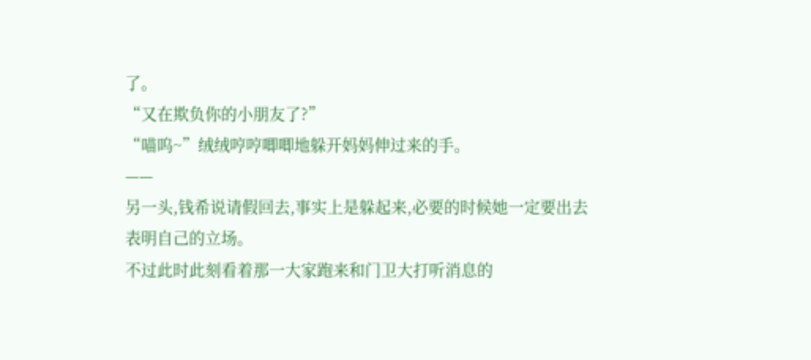了。
“又在欺负你的小朋友了?”
“喵呜~”绒绒哼哼唧唧地躲开妈妈伸过来的手。
——
另一头,钱希说请假回去,事实上是躲起来,必要的时候她一定要出去表明自己的立场。
不过此时此刻看着那一大家跑来和门卫大打听消息的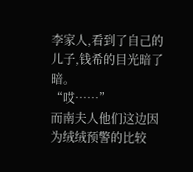李家人,看到了自己的儿子,钱希的目光暗了暗。
“哎……”
而南夫人他们这边因为绒绒预警的比较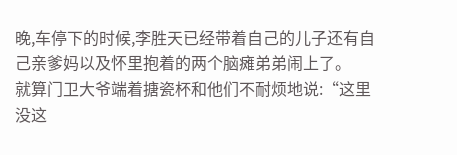晚,车停下的时候,李胜天已经带着自己的儿子还有自己亲爹妈以及怀里抱着的两个脑瘫弟弟闹上了。
就算门卫大爷端着搪瓷杯和他们不耐烦地说:“这里没这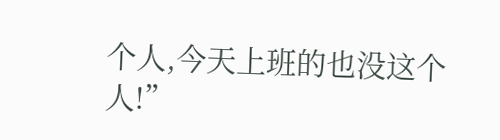个人,今天上班的也没这个人!”